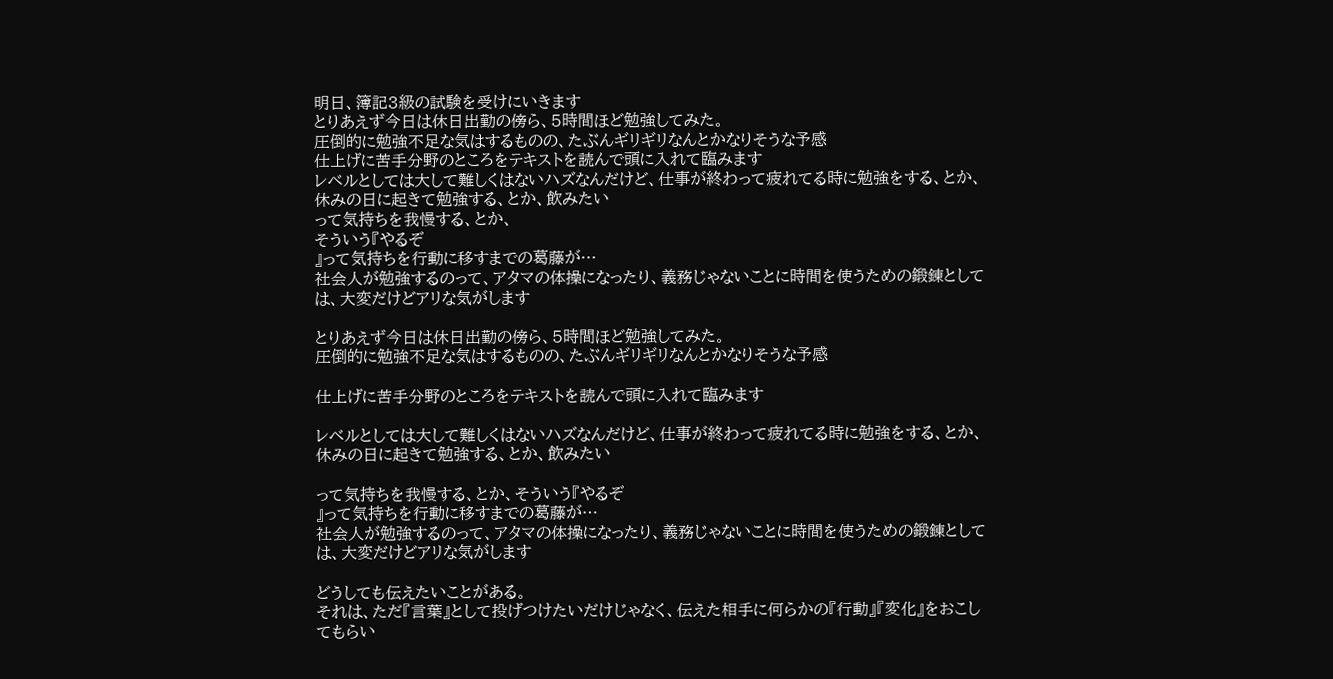明日、簿記3級の試験を受けにいきます
とりあえず今日は休日出勤の傍ら、5時間ほど勉強してみた。
圧倒的に勉強不足な気はするものの、たぶんギリギリなんとかなりそうな予感
仕上げに苦手分野のところをテキストを読んで頭に入れて臨みます
レベルとしては大して難しくはないハズなんだけど、仕事が終わって疲れてる時に勉強をする、とか、休みの日に起きて勉強する、とか、飲みたい
って気持ちを我慢する、とか、
そういう『やるぞ
』って気持ちを行動に移すまでの葛藤が…
社会人が勉強するのって、アタマの体操になったり、義務じゃないことに時間を使うための鍛錬としては、大変だけどアリな気がします

とりあえず今日は休日出勤の傍ら、5時間ほど勉強してみた。
圧倒的に勉強不足な気はするものの、たぶんギリギリなんとかなりそうな予感

仕上げに苦手分野のところをテキストを読んで頭に入れて臨みます

レベルとしては大して難しくはないハズなんだけど、仕事が終わって疲れてる時に勉強をする、とか、休みの日に起きて勉強する、とか、飲みたい

って気持ちを我慢する、とか、そういう『やるぞ
』って気持ちを行動に移すまでの葛藤が…
社会人が勉強するのって、アタマの体操になったり、義務じゃないことに時間を使うための鍛錬としては、大変だけどアリな気がします

どうしても伝えたいことがある。
それは、ただ『言葉』として投げつけたいだけじゃなく、伝えた相手に何らかの『行動』『変化』をおこしてもらい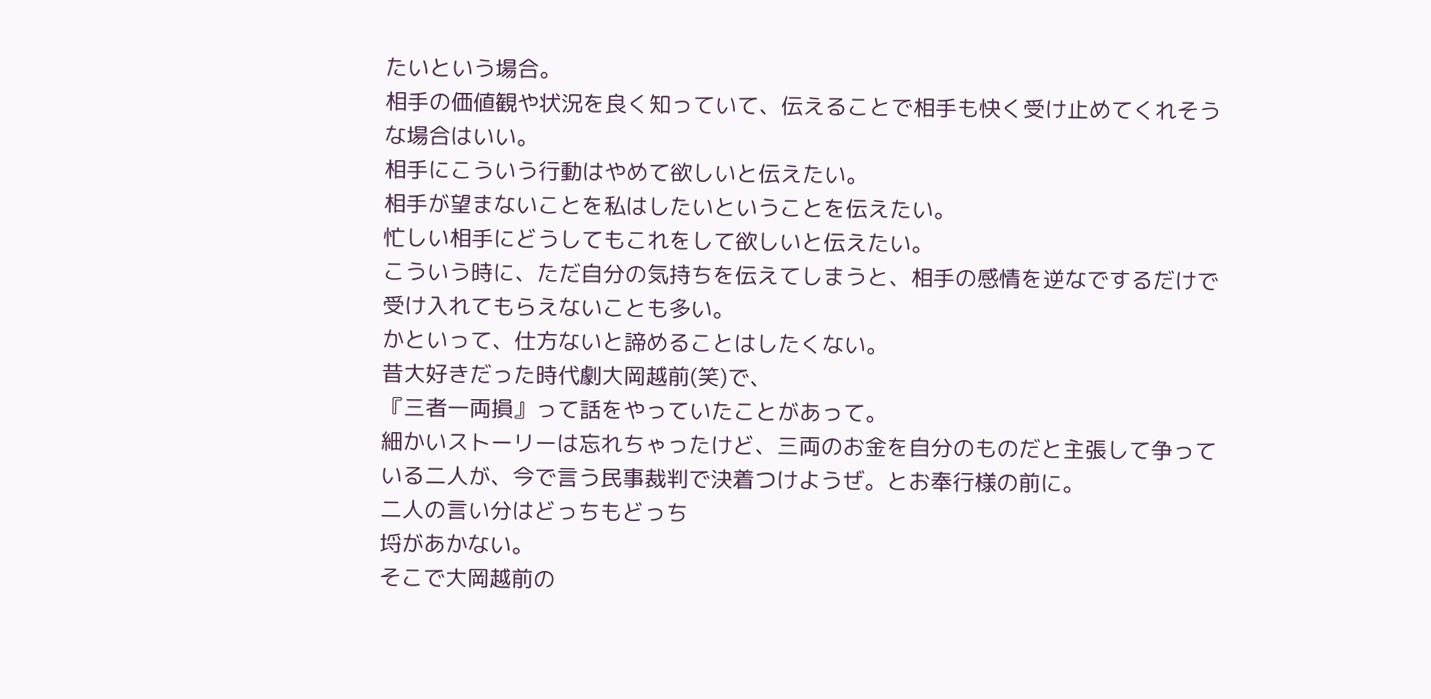たいという場合。
相手の価値観や状況を良く知っていて、伝えることで相手も快く受け止めてくれそうな場合はいい。
相手にこういう行動はやめて欲しいと伝えたい。
相手が望まないことを私はしたいということを伝えたい。
忙しい相手にどうしてもこれをして欲しいと伝えたい。
こういう時に、ただ自分の気持ちを伝えてしまうと、相手の感情を逆なでするだけで受け入れてもらえないことも多い。
かといって、仕方ないと諦めることはしたくない。
昔大好きだった時代劇大岡越前(笑)で、
『三者一両損』って話をやっていたことがあって。
細かいストーリーは忘れちゃったけど、三両のお金を自分のものだと主張して争っている二人が、今で言う民事裁判で決着つけようぜ。とお奉行様の前に。
二人の言い分はどっちもどっち
埒があかない。
そこで大岡越前の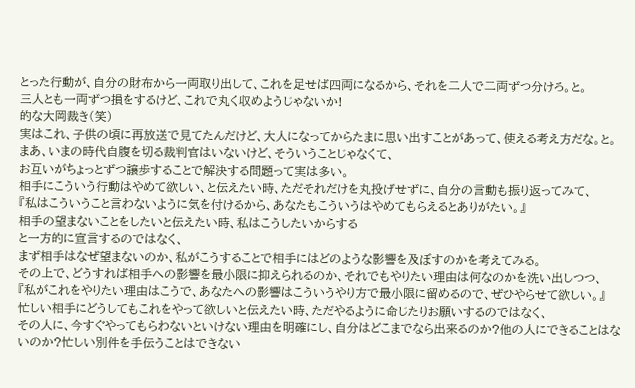とった行動が、自分の財布から一両取り出して、これを足せば四両になるから、それを二人で二両ずつ分けろ。と。
三人とも一両ずつ損をするけど、これで丸く収めようじゃないか!
的な大岡裁き(笑)
実はこれ、子供の頃に再放送で見てたんだけど、大人になってからたまに思い出すことがあって、使える考え方だな。と。
まあ、いまの時代自腹を切る裁判官はいないけど、そういうことじゃなくて、
お互いがちょっとずつ譲歩することで解決する問題って実は多い。
相手にこういう行動はやめて欲しい、と伝えたい時、ただそれだけを丸投げせずに、自分の言動も振り返ってみて、
『私はこういうこと言わないように気を付けるから、あなたもこういうはやめてもらえるとありがたい。』
相手の望まないことをしたいと伝えたい時、私はこうしたいからする
と一方的に宣言するのではなく、
まず相手はなぜ望まないのか、私がこうすることで相手にはどのような影響を及ぼすのかを考えてみる。
その上で、どうすれば相手への影響を最小限に抑えられるのか、それでもやりたい理由は何なのかを洗い出しつつ、
『私がこれをやりたい理由はこうで、あなたへの影響はこういうやり方で最小限に留めるので、ぜひやらせて欲しい。』
忙しい相手にどうしてもこれをやって欲しいと伝えたい時、ただやるように命じたりお願いするのではなく、
その人に、今すぐやってもらわないといけない理由を明確にし、自分はどこまでなら出来るのか?他の人にできることはないのか?忙しい別件を手伝うことはできない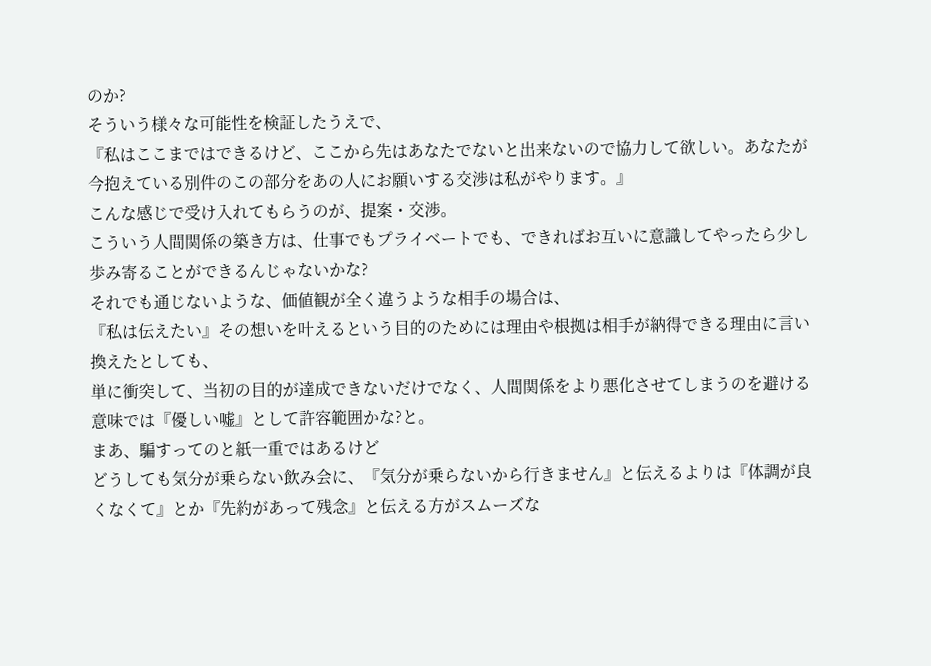のか?
そういう様々な可能性を検証したうえで、
『私はここまではできるけど、ここから先はあなたでないと出来ないので協力して欲しい。あなたが今抱えている別件のこの部分をあの人にお願いする交渉は私がやります。』
こんな感じで受け入れてもらうのが、提案・交渉。
こういう人間関係の築き方は、仕事でもプライベートでも、できればお互いに意識してやったら少し歩み寄ることができるんじゃないかな?
それでも通じないような、価値観が全く違うような相手の場合は、
『私は伝えたい』その想いを叶えるという目的のためには理由や根拠は相手が納得できる理由に言い換えたとしても、
単に衝突して、当初の目的が達成できないだけでなく、人間関係をより悪化させてしまうのを避ける意味では『優しい嘘』として許容範囲かな?と。
まあ、騙すってのと紙一重ではあるけど
どうしても気分が乗らない飲み会に、『気分が乗らないから行きません』と伝えるよりは『体調が良くなくて』とか『先約があって残念』と伝える方がスムーズな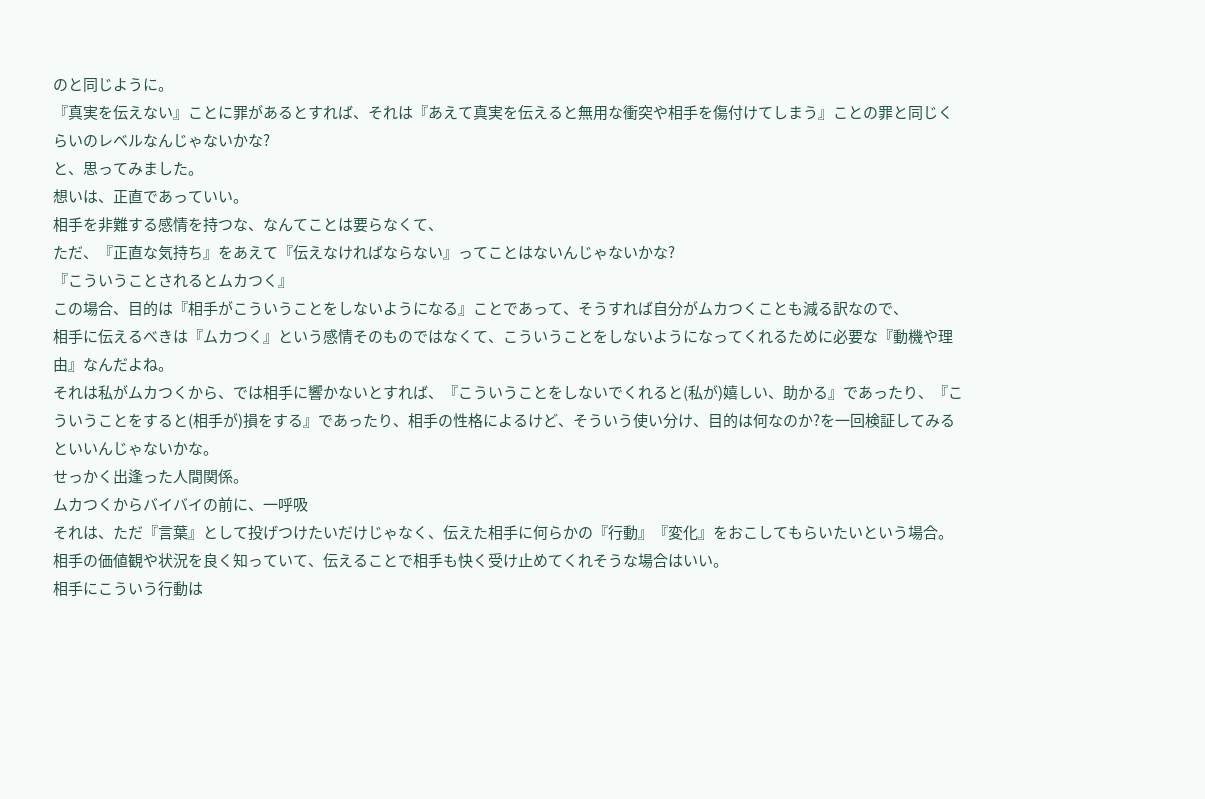のと同じように。
『真実を伝えない』ことに罪があるとすれば、それは『あえて真実を伝えると無用な衝突や相手を傷付けてしまう』ことの罪と同じくらいのレベルなんじゃないかな?
と、思ってみました。
想いは、正直であっていい。
相手を非難する感情を持つな、なんてことは要らなくて、
ただ、『正直な気持ち』をあえて『伝えなければならない』ってことはないんじゃないかな?
『こういうことされるとムカつく』
この場合、目的は『相手がこういうことをしないようになる』ことであって、そうすれば自分がムカつくことも減る訳なので、
相手に伝えるべきは『ムカつく』という感情そのものではなくて、こういうことをしないようになってくれるために必要な『動機や理由』なんだよね。
それは私がムカつくから、では相手に響かないとすれば、『こういうことをしないでくれると(私が)嬉しい、助かる』であったり、『こういうことをすると(相手が)損をする』であったり、相手の性格によるけど、そういう使い分け、目的は何なのか?を一回検証してみるといいんじゃないかな。
せっかく出逢った人間関係。
ムカつくからバイバイの前に、一呼吸
それは、ただ『言葉』として投げつけたいだけじゃなく、伝えた相手に何らかの『行動』『変化』をおこしてもらいたいという場合。
相手の価値観や状況を良く知っていて、伝えることで相手も快く受け止めてくれそうな場合はいい。
相手にこういう行動は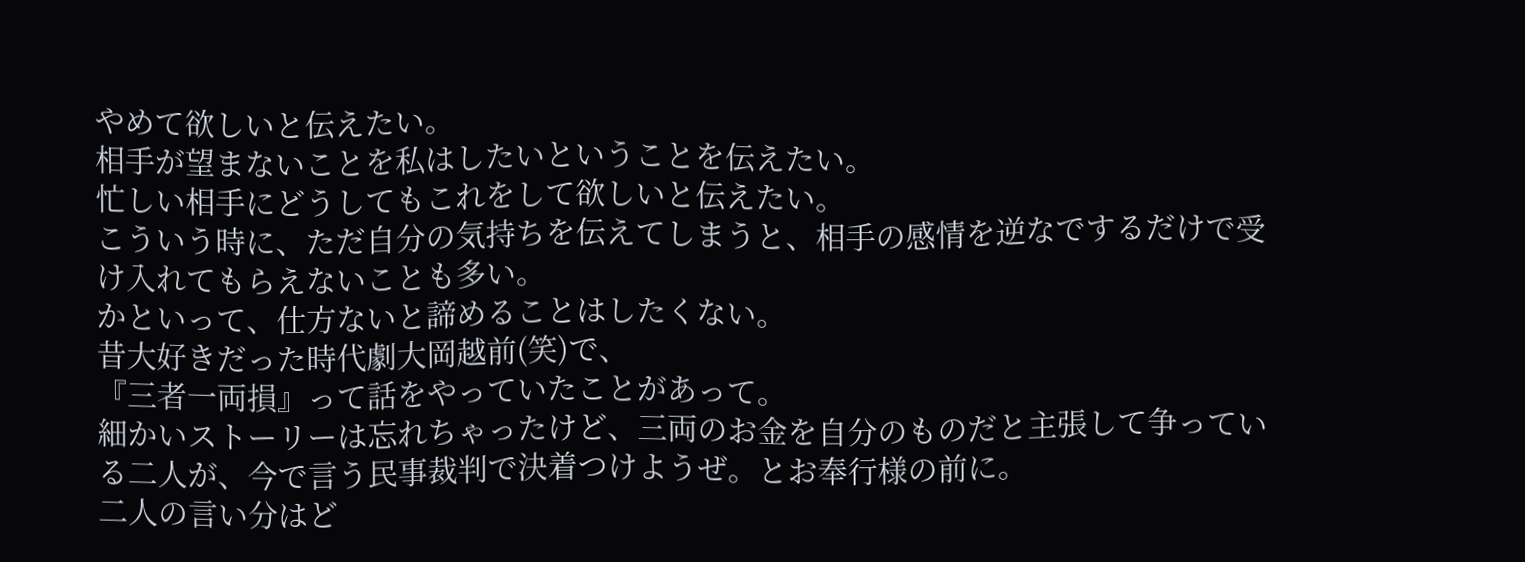やめて欲しいと伝えたい。
相手が望まないことを私はしたいということを伝えたい。
忙しい相手にどうしてもこれをして欲しいと伝えたい。
こういう時に、ただ自分の気持ちを伝えてしまうと、相手の感情を逆なでするだけで受け入れてもらえないことも多い。
かといって、仕方ないと諦めることはしたくない。
昔大好きだった時代劇大岡越前(笑)で、
『三者一両損』って話をやっていたことがあって。
細かいストーリーは忘れちゃったけど、三両のお金を自分のものだと主張して争っている二人が、今で言う民事裁判で決着つけようぜ。とお奉行様の前に。
二人の言い分はど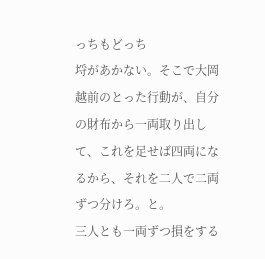っちもどっち
埒があかない。そこで大岡越前のとった行動が、自分の財布から一両取り出して、これを足せば四両になるから、それを二人で二両ずつ分けろ。と。
三人とも一両ずつ損をする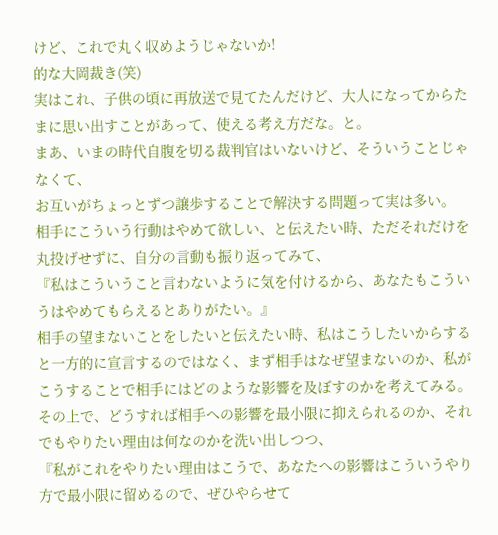けど、これで丸く収めようじゃないか!
的な大岡裁き(笑)
実はこれ、子供の頃に再放送で見てたんだけど、大人になってからたまに思い出すことがあって、使える考え方だな。と。
まあ、いまの時代自腹を切る裁判官はいないけど、そういうことじゃなくて、
お互いがちょっとずつ譲歩することで解決する問題って実は多い。
相手にこういう行動はやめて欲しい、と伝えたい時、ただそれだけを丸投げせずに、自分の言動も振り返ってみて、
『私はこういうこと言わないように気を付けるから、あなたもこういうはやめてもらえるとありがたい。』
相手の望まないことをしたいと伝えたい時、私はこうしたいからする
と一方的に宣言するのではなく、まず相手はなぜ望まないのか、私がこうすることで相手にはどのような影響を及ぼすのかを考えてみる。
その上で、どうすれば相手への影響を最小限に抑えられるのか、それでもやりたい理由は何なのかを洗い出しつつ、
『私がこれをやりたい理由はこうで、あなたへの影響はこういうやり方で最小限に留めるので、ぜひやらせて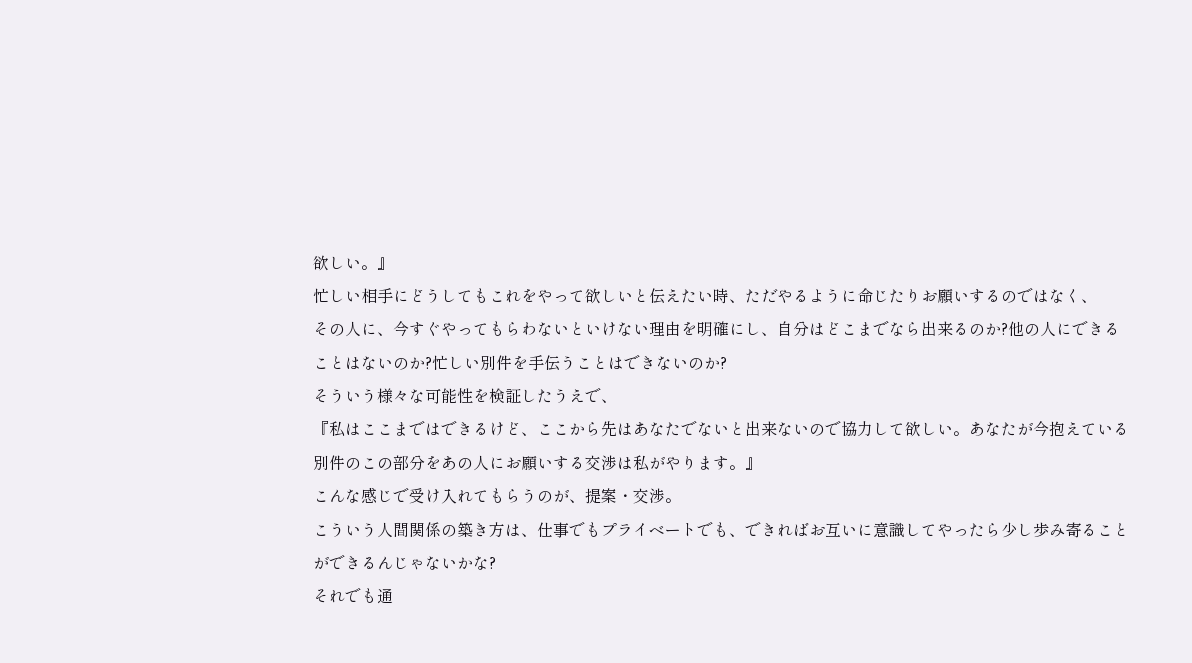欲しい。』
忙しい相手にどうしてもこれをやって欲しいと伝えたい時、ただやるように命じたりお願いするのではなく、
その人に、今すぐやってもらわないといけない理由を明確にし、自分はどこまでなら出来るのか?他の人にできることはないのか?忙しい別件を手伝うことはできないのか?
そういう様々な可能性を検証したうえで、
『私はここまではできるけど、ここから先はあなたでないと出来ないので協力して欲しい。あなたが今抱えている別件のこの部分をあの人にお願いする交渉は私がやります。』
こんな感じで受け入れてもらうのが、提案・交渉。
こういう人間関係の築き方は、仕事でもプライベートでも、できればお互いに意識してやったら少し歩み寄ることができるんじゃないかな?
それでも通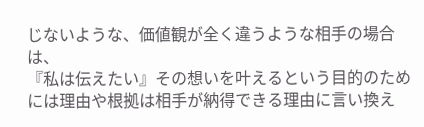じないような、価値観が全く違うような相手の場合は、
『私は伝えたい』その想いを叶えるという目的のためには理由や根拠は相手が納得できる理由に言い換え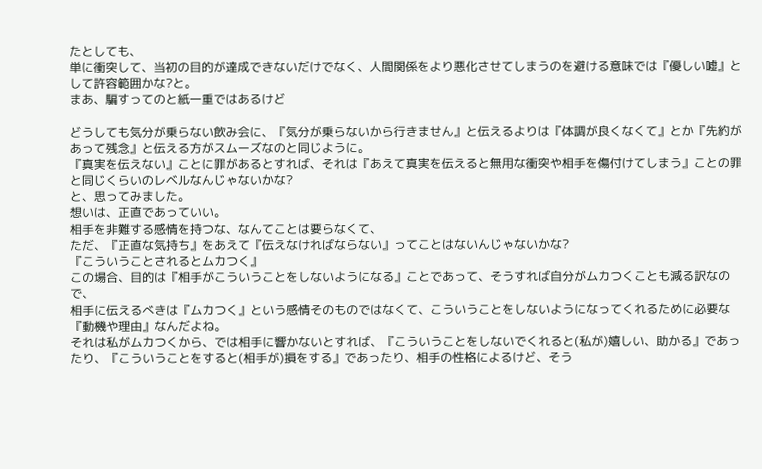たとしても、
単に衝突して、当初の目的が達成できないだけでなく、人間関係をより悪化させてしまうのを避ける意味では『優しい嘘』として許容範囲かな?と。
まあ、騙すってのと紙一重ではあるけど

どうしても気分が乗らない飲み会に、『気分が乗らないから行きません』と伝えるよりは『体調が良くなくて』とか『先約があって残念』と伝える方がスムーズなのと同じように。
『真実を伝えない』ことに罪があるとすれば、それは『あえて真実を伝えると無用な衝突や相手を傷付けてしまう』ことの罪と同じくらいのレベルなんじゃないかな?
と、思ってみました。
想いは、正直であっていい。
相手を非難する感情を持つな、なんてことは要らなくて、
ただ、『正直な気持ち』をあえて『伝えなければならない』ってことはないんじゃないかな?
『こういうことされるとムカつく』
この場合、目的は『相手がこういうことをしないようになる』ことであって、そうすれば自分がムカつくことも減る訳なので、
相手に伝えるべきは『ムカつく』という感情そのものではなくて、こういうことをしないようになってくれるために必要な『動機や理由』なんだよね。
それは私がムカつくから、では相手に響かないとすれば、『こういうことをしないでくれると(私が)嬉しい、助かる』であったり、『こういうことをすると(相手が)損をする』であったり、相手の性格によるけど、そう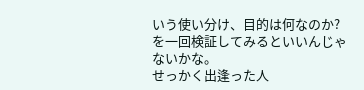いう使い分け、目的は何なのか?を一回検証してみるといいんじゃないかな。
せっかく出逢った人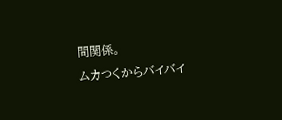間関係。
ムカつくからバイバイ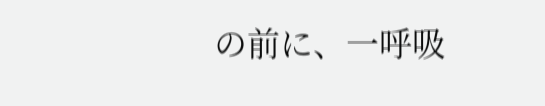の前に、一呼吸